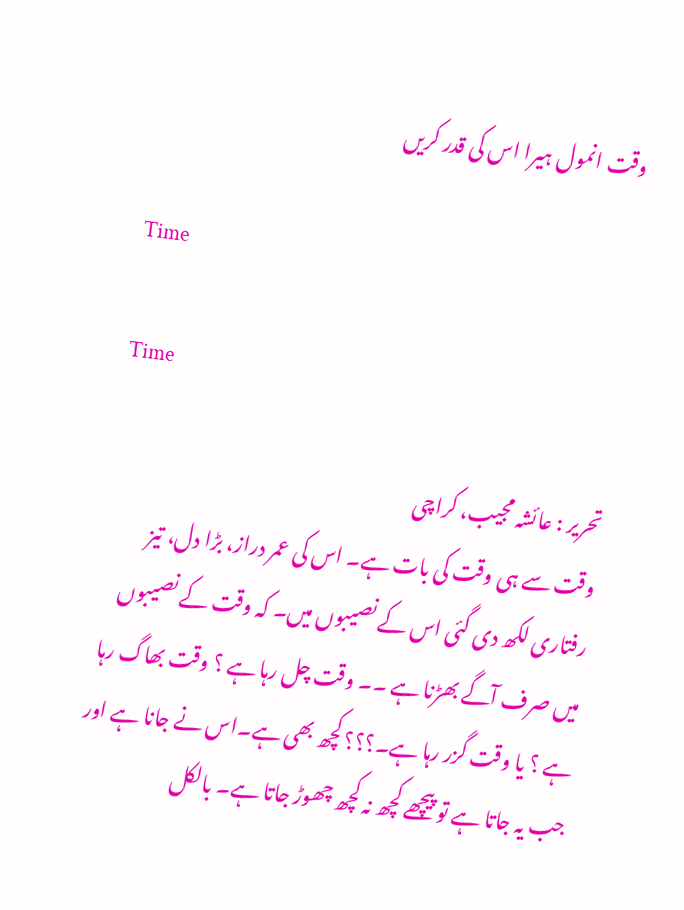وقت انمول ہیرا اس کی قدر کریں

Time

Time

تحریر : عائشہ مجیب، کراچی
وقت سے ہی وقت کی بات ہے۔ اس کی عمر دراز، بڑا دل، تیز رفتاری لکھ دی گئی اس کے نصیبوں میں۔ کہ وقت کے نصیبوں میں صرف آگے بھڑنا ہے ۔۔ وقت چل رہا ہے ؟ وقت بھاگ رہا ہے ؟ یا وقت گزر رہا ہے۔؟؟؟ کچھ بھی ہے۔اس نے جانا ہے اور جب یہ جاتا ہے تو پیچھے کچھ نہ کچھ چھوڑ جاتا ہے۔ بالکل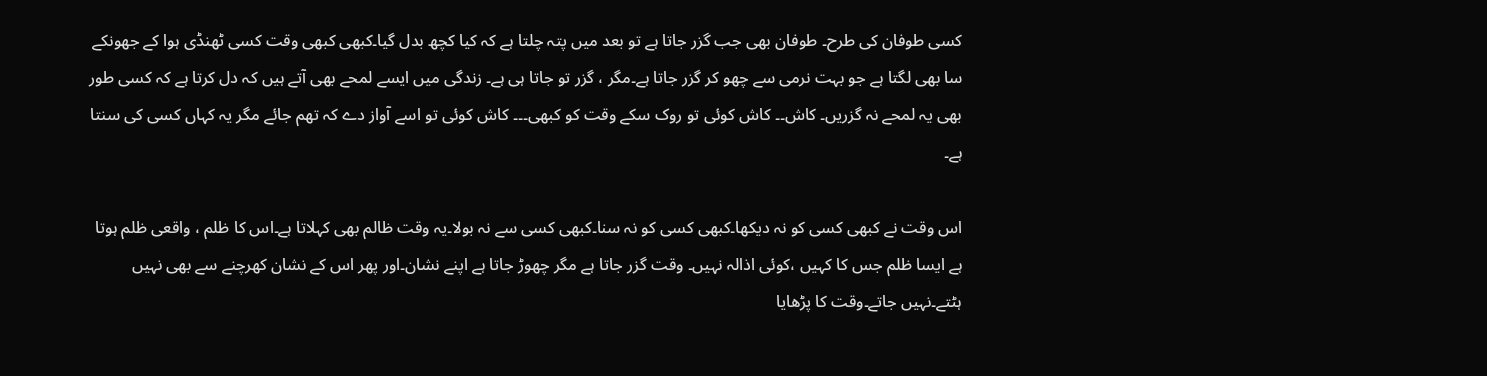کسی طوفان کی طرح۔ طوفان بھی جب گزر جاتا ہے تو بعد میں پتہ چلتا ہے کہ کیا کچھ بدل گیا۔کبھی کبھی وقت کسی ٹھنڈی ہوا کے جھونکے سا بھی لگتا ہے جو بہت نرمی سے چھو کر گزر جاتا ہے۔مگر ، گزر تو جاتا ہی ہے۔ زندگی میں ایسے لمحے بھی آتے ہیں کہ دل کرتا ہے کہ کسی طور بھی یہ لمحے نہ گزریں۔ کاش۔۔ کاش کوئی تو روک سکے وقت کو کبھی۔۔۔ کاش کوئی تو اسے آواز دے کہ تھم جائے مگر یہ کہاں کسی کی سنتا ہے۔

اس وقت نے کبھی کسی کو نہ دیکھا۔کبھی کسی کو نہ سنا۔کبھی کسی سے نہ بولا۔یہ وقت ظالم بھی کہلاتا ہے۔اس کا ظلم ، واقعی ظلم ہوتا ہے ایسا ظلم جس کا کہیں ،کوئی اذالہ نہیں۔ وقت گزر جاتا ہے مگر چھوڑ جاتا ہے اپنے نشان۔اور پھر اس کے نشان کھرچنے سے بھی نہیں ہٹتے۔نہیں جاتے۔وقت کا پڑھایا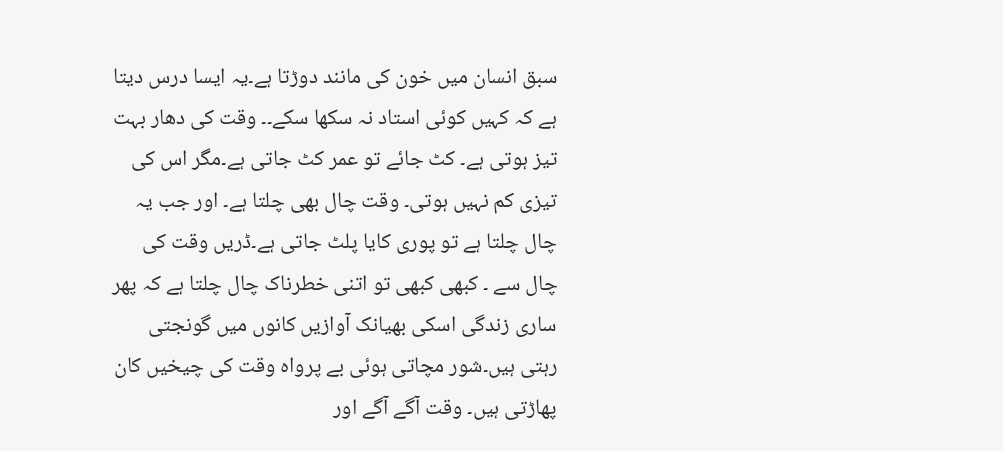سبق انسان میں خون کی مانند دوڑتا ہے۔یہ ایسا درس دیتا ہے کہ کہیں کوئی استاد نہ سکھا سکے۔۔ وقت کی دھار بہت تیز ہوتی ہے۔ کٹ جائے تو عمر کٹ جاتی ہے۔مگر اس کی تیزی کم نہیں ہوتی۔ وقت چال بھی چلتا ہے۔ اور جب یہ چال چلتا ہے تو پوری کایا پلٹ جاتی ہے۔ڈریں وقت کی چال سے ۔ کبھی کبھی تو اتنی خطرناک چال چلتا ہے کہ پھر ساری زندگی اسکی بھیانک آوازیں کانوں میں گونجتی رہتی ہیں۔شور مچاتی ہوئی بے پرواہ وقت کی چیخیں کان پھاڑتی ہیں۔ وقت آگے آگے اور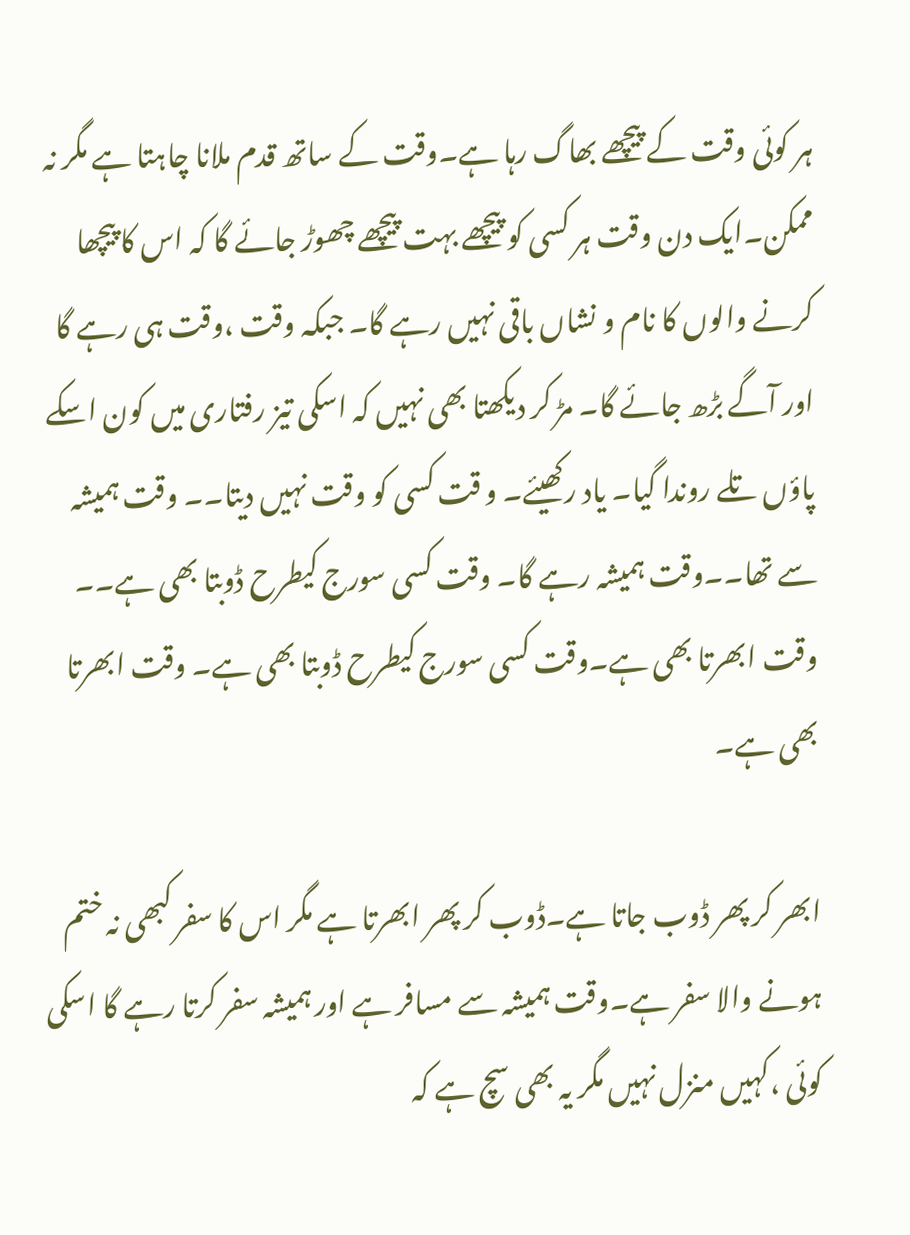ہر کوئی وقت کے پیچھے بھاگ رہا ہے۔وقت کے ساتھ قدم ملانا چاہتا ہے مگر نہ ممکن۔ایک دن وقت ہر کسی کو پیچھے بہت پیچھے چھوڑ جائے گا کہ اس کا پیچھا کرنے والوں کا نام و نشاں باقی نہیں رہے گا۔ جبکہ وقت ،وقت ہی رہے گا اور آگے بڑھ جائے گا۔ مڑ کر دیکھتا بھی نہیں کہ اسکی تیز رفتاری میں کون اسکے پاؤں تلے روندا گیا۔ یاد رکھیئے۔ و قت کسی کو وقت نہیں دیتا۔۔ وقت ہمیشہ سے تھا۔۔وقت ہمیشہ رہے گا۔ وقت کسی سورج کیطرح ڈوبتا بھی ہے۔۔ وقت ابھرتا بھی ہے۔وقت کسی سورج کیطرح ڈوبتا بھی ہے۔ وقت ابھرتا بھی ہے۔

ابھر کر پھر ڈوب جاتا ہے۔ڈوب کر پھر ابھرتا ہے مگر اس کا سفر کبھی نہ ختم ہونے والا سفر ہے۔وقت ہمیشہ سے مسافر ہے اور ہمیشہ سفر کرتا رہے گا اسکی کوئی ،کہیں منزل نہیں مگر یہ بھی سچ ہے کہ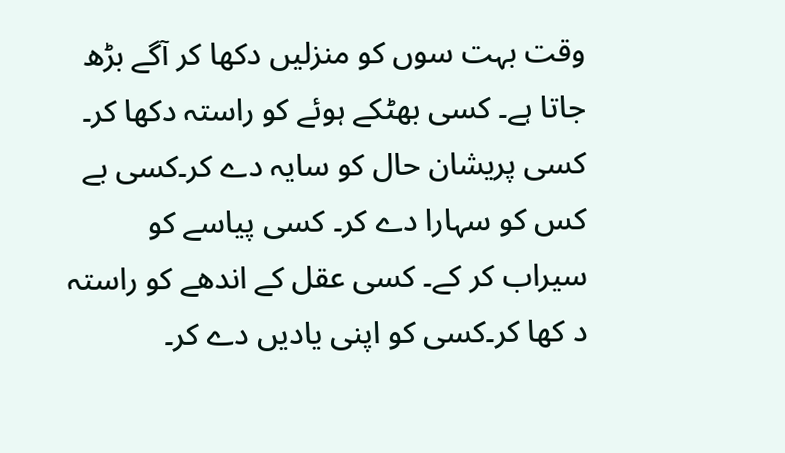وقت بہت سوں کو منزلیں دکھا کر آگے بڑھ جاتا ہے۔ کسی بھٹکے ہوئے کو راستہ دکھا کر۔ کسی پریشان حال کو سایہ دے کر۔کسی بے کس کو سہارا دے کر۔ کسی پیاسے کو سیراب کر کے۔ کسی عقل کے اندھے کو راستہ د کھا کر۔کسی کو اپنی یادیں دے کر۔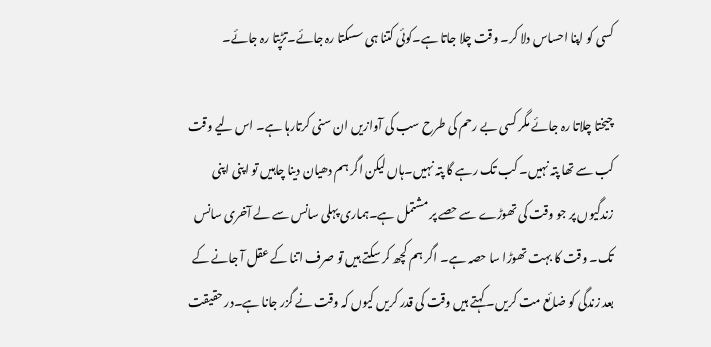کسی کو اپنا احساس دلا کر۔ وقت چلا جاتا ہے۔کوئی کتنا ہی سسکتا رہ جائے۔تڑپتا رہ جائے۔

چیختا چلاتا رہ جائے مگر کسی بے رحم کی طرح سب کی آوازیں ان سنی کرتارہا ہے۔ اس لیے وقت کب سے تھا پتہ نہیں۔ کب تک رہے گا پتہ نہیں۔ہاں لیکن اگر ہم دھیان دینا چاہیں تو اپنی اپنی زندگیوں پر جو وقت کی تھوڑے سے حصے پر مشتمل ہے۔ہماری پہلی سانس سے لے آخری سانس تک۔ وقت کا بہت تھوڑا سا حصہ ہے۔ اگر ہم کچھ کر سکتے ہیں تو صرف اتنا کے عقل آ جانے کے بعد زندگی کو ضائع مت کریں۔ کہتے ہیں وقت کی قدر کریں کیوں کہ وقت نے گزر جانا ہے۔در حقیقت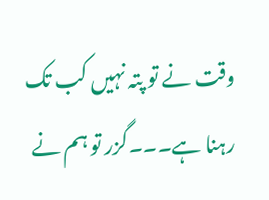وقت نے تو پتہ نہیں کب تک رہنا ہے۔۔۔گزر تو ہم نے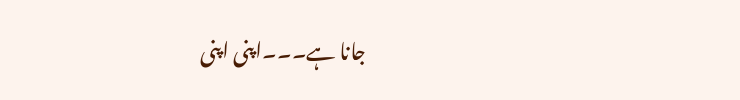جانا ہے۔۔۔اپنی اپنی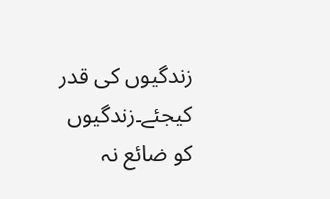زندگیوں کی قدر کیجئے۔زندگیوں کو ضائع نہ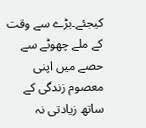کیجئے۔بڑے سے وقت کے ملے چھوٹے سے حصے میں اپنی معصوم زندگی کے ساتھ زیادتی نہ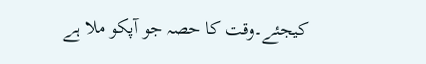کیجئے۔وقت کا حصہ جو آپکو ملا ہے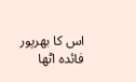اس کا بھرپور فائدہ اٹھا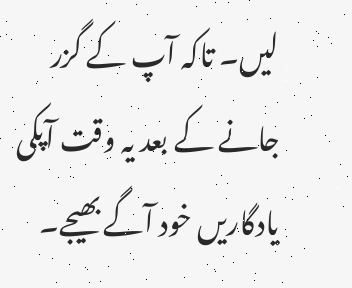لیں۔ تاکہ آپ کے گزر جانے کے بعد یہ وقت آپکی یادگاریں خود آگے بھیجے۔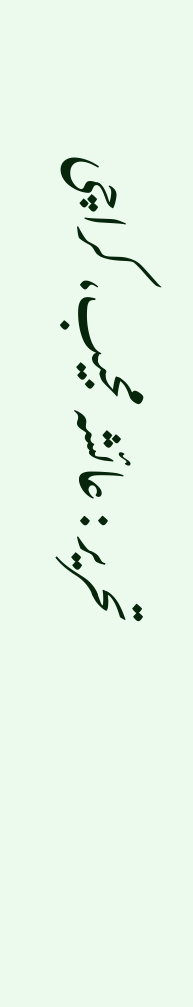تحریر : عائشہ مجیب، کراچی